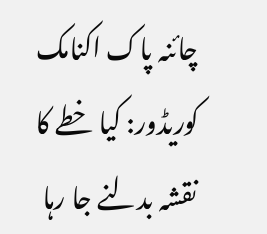چائنہ پاک اکنامک کوریڈور: کیا خطے کا نقشہ بدلنے جا رہا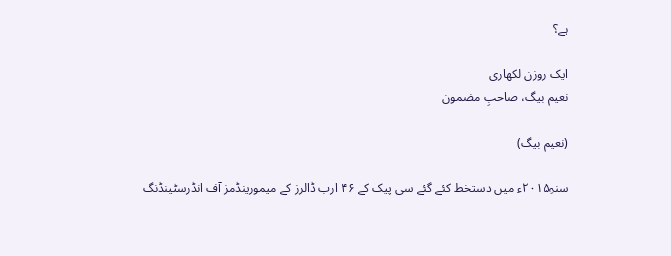ہے؟

ایک روزن لکھاری
نعیم بیگ، صاحبِ مضمون

(نعیم بیگ)

سنہِ۲۰۱۵ء میں دستخط کئے گئے سی پیک کے ۴۶ ارب ڈالرز کے میمورینڈمز آف انڈرسٹینڈنگ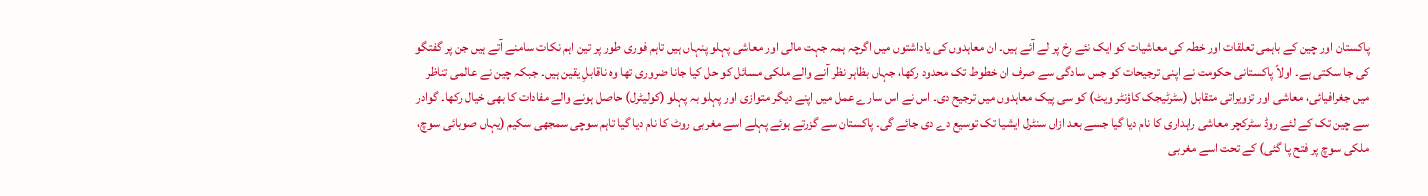پاکستان اور چین کے باہمی تعلقات اور خطہ کی معاشیات کو ایک نئے رخ پر لے آئے ہیں۔ ان معاہدوں کی یاداشتوں میں اگرچہ ہمہ جہت مالی اور معاشی پہلو پنہاں ہیں تاہم فوری طور پر تین اہم نکات سامنے آتے ہیں جن پر گفتگو کی جا سکتی ہے۔ اولاً پاکستانی حکومت نے اپنی ترجیحات کو جس سادگی سے صرف ان خطوط تک محدود رکھا، جہاں بظاہر نظر آنے والے ملکی مسائل کو حل کیا جانا ضروری تھا وہ ناقابلِ یقین ہیں۔ جبکہ چین نے عالمی تناظر میں جغرافیائی، معاشی اور تزویراتی متقابل (سٹرٹیجک کاؤنٹر ویٹ) کو سی پیک معاہدوں میں ترجیح دی۔ اس نے اس سارے عمل میں اپنے دیگر متوازی اور پہلو بہ پہلو (کولیٹرل) حاصل ہونے والے مفادات کا بھی خیال رکھا۔ گوادر سے چین تک کے لئے روڈ سٹرکچر معاشی راہداری کا نام دیا گیا جسے بعد ازاں سنٹرل ایشیا تک توسیع دے دی جائے گی۔ پاکستان سے گزرتے ہوئے پہلے اسے مغربی روٹ کا نام دیا گیا تاہم سوچی سمجھی سکیم (یہاں صوبائی سوچ، ملکی سوچ پر فتح پا گئی) کے تحت اسے مغربی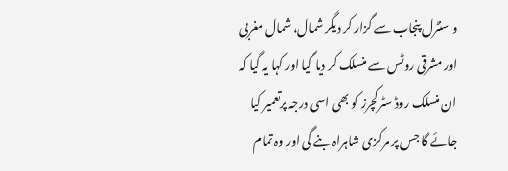و سنٹرل پنجاب سے گزار کر دیگر شمال، شمال مغربی اور مشرقی روٹس سے منسلک کر دیا گیا اور کہا یہ گیا کہ ان منسلک روڈ سٹرکچرز کو بھی اسی درجہ پرتعمیر کیا جائے گا جس پر مرکزی شاہراہ بنے گی اور وہ تمام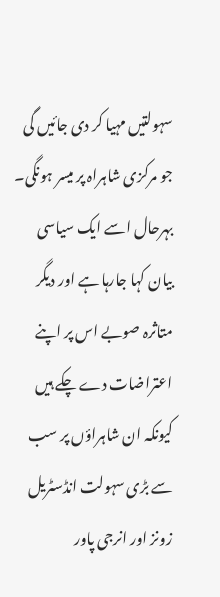سہولتیں مہیا کر دی جائیں گی جو مرکزی شاہراہ پر میسر ہونگی۔ بہرحال اسے ایک سیاسی بیان کہا جارہا ہے اور دیگر متاثرہ صوبے اس پر اپنے اعتراضات دے چکے ہیں کیونکہ ان شاہراؤں پر سب سے بڑی سہولت انڈسٹریل زونز اور انرجی پاور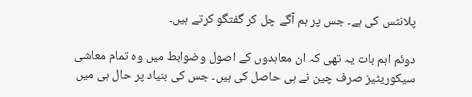پلانٹس کی ہے۔ جس پر ہم آگے چل کر گفتگو کرتے ہیں۔

دوئم اہم بات یہ تھی کہ ان معاہدوں کے اصول وضوابط میں وہ تمام معاشی سیکوریٹیز صرف چین نے ہی حاصل کی ہیں۔ جس کی بنیاد پر حال ہی میں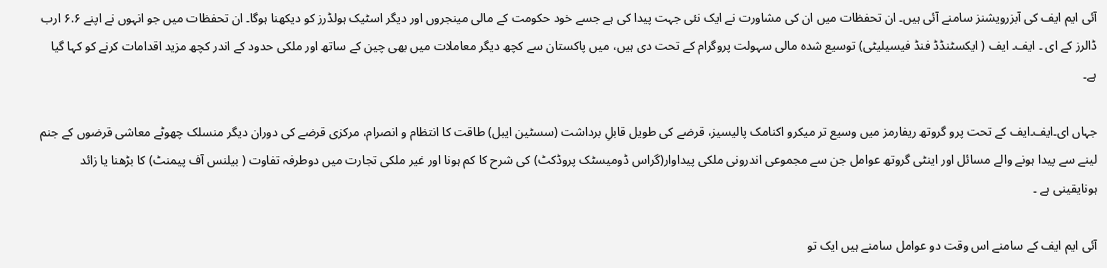آئی ایم ایف کی آبزرویشنز سامنے آئی ہیں۔ ان تحفظات میں ان کی مشاورت نے ایک نئی جہت پیدا کی ہے جسے خود حکومت کے مالی مینجروں اور دیگر اسٹیک ہولڈرز کو دیکھنا ہوگا۔ ان تحفظات میں جو انہوں نے اپنے ۶.۶ ارب ڈالرز کے ای ۔ ایف۔ ایف ( ایکسٹنڈڈ فنڈ فیسیلیٹی) توسیع شدہ مالی سہولت پروگرام کے تحت دی ہیں، میں پاکستان سے کچھ دیگر معاملات میں بھی چین کے ساتھ اور ملکی حدود کے اندر کچھ مزید اقدامات کرنے کو کہا گیا ہے۔

جہاں ای۔ایف۔ایف کے تحت پرو گروتھ ریفارمز میں وسیع تر میکرو اکنامک پالیسیز، قرضے کی طویل قابلِ برداشت (سسٹین ایبل) طاقت کا انتظام و انصرام، مرکزی قرضے کی دوران دیگر منسلک چھوٹے معاشی قرضوں کے جنم لینے سے پیدا ہونے والے مسائل اور اینٹی گروتھ عوامل جن سے مجموعی اندرونی ملکی پیداوار(گراس ڈومیسٹک پروڈکٹ) کی شرح کا کم ہونا اور غیر ملکی تجارت میں دوطرفہ تفاوت ( بیلنس آف پیمنٹ) کا بڑھنا یا زائد ہونایقینی ہے ۔

آئی ایم ایف کے سامنے اس وقت دو عوامل سامنے ہیں ایک تو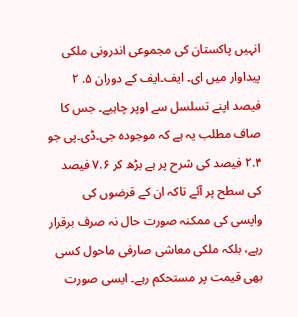انہیں پاکستان کی مجموعی اندرونی ملکی پیداوار میں ای۔ ایف۔ایف کے دوران ۵. ۲ فیصد اپنے تسلسل سے اوپر چاہیے۔ جس کا صاف مطلب یہ ہے کہ موجودہ جی۔ڈی۔پی جو ۲.۴ فیصد کی شرح پر ہے بڑھ کر ۷.۶ فیصد کی سطح پر آئے تاکہ ان کے قرضوں کی واپسی کی ممکنہ صورت حال نہ صرف برقرار رہے، بلکہ ملکی معاشی صارفی ماحول کسی بھی قیمت پر مستحکم رہے۔ ایسی صورت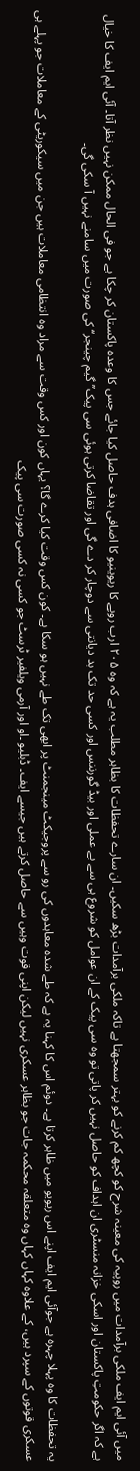میں آئی ایم ایف ملکی برآمدات میں روپیہ کی معینہ شرح کو کچھ کم کرنے کو بہتر سمجھتا ہے تاکہ ملکی برآمدات بڑھ سکیں۔ ان سارے تحفظات کا بظاہر مطلب یہ ہے کہ وہ ۲۰۵ ارب روپے کا ریوینیو کا اضافی ہدف حاصل کیا جائے جس کا وعدہ پاکستان کر چکا ہے جو فی الحال ممکن نہیں نظر آتا۔ آئی ایم ایف کا خیال ہے کہ اگر حکومتِ پاکستان اور اسکی خزانہ منسٹری ان اہداف کو حاصل نہیں کر پاتی تو وہ سی پیک کے ان عوامل کو شروع ہی سے بے عملی اور بیڈ گورننس اور کسی حد تک بد دیانتی سے دوچار کر دے گی اور تقاضا کرتی ہوئی سی پیک’’ گیم چینجر‘‘ کی صورت میں سامنے نہیں آ سکی گی۔

یہ تحفظات کا وہ پہلا چہرہ ہے جوآئی ایم ایف اپنے اس ریویو میں ظاہر کرتا ہے۔ دوئم اس کا کہنا یہ ہے کہ طے شدہ معاہدوں کی رو سے پروجیکٹ مینجمنٹ پر ابھی تک طے نہیں ہو سکا ہے۔ کون کس وقت کیا کرے گا؟ یہاں کون اور کس وقت سے مراد وہ انتظامی معاملات ہیں جن میں سیکوریٹی کے معاملات جو پہلے ہی عسکری قوتوں کے سپرد ہیں، کے علاوہ کہاں کہاں وہ متعلقہ محکمہ جات جو بظاہر عسکری نہیں لیکن اپنی قوت وہیں سے حاصل کرتے ہیں جیسے ایف۔ ڈبلیو ۔او اور آرمی ویلفیر ٹرسٹ جو کسی نہ کسی صورت سی پیک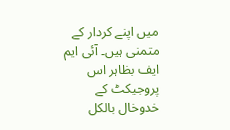میں اپنے کردار کے متمنی ہیں۔ آئی ایم ایف بظاہر اس پروجیکٹ کے خدوخال بالکل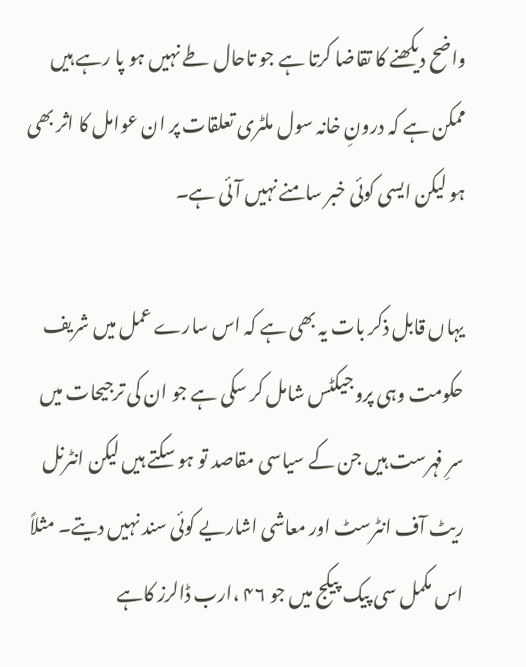واضح دیکھنے کا تقاضا کرتا ہے جو تاحال طے نہیں ہو پا رہے ہیں ممکن ہے کہ درونِ خانہ سول ملٹری تعلقات پر ان عوامل کا اثر بھی ہو لیکن ایسی کوئی خبر سامنے نہیں آئی ہے۔

یہاں قابل ذکر بات یہ بھی ہے کہ اس سارے عمل میں شریف حکومت وہی پروجیکٹس شامل کر سکی ہے جو ان کی ترجیحات میں سرِ فہرست ہیں جن کے سیاسی مقاصد تو ہو سکتے ہیں لیکن انٹرنل ریٹ آف انٹرسٹ اور معاشی اشاریے کوئی سند نہیں دیتے۔ مثلاً اس مکمل سی پیک پیکج میں جو ۴۶ ،ارب ڈالرز کاہے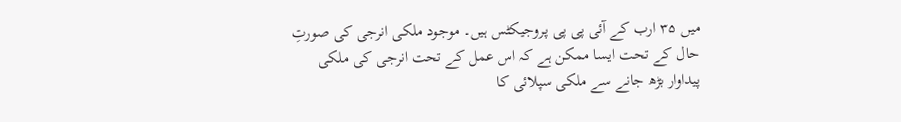میں ۳۵ ارب کے آئی پی پی پروجیکٹس ہیں۔ موجود ملکی انرجی کی صورتِ حال کے تحت ایسا ممکن ہے کہ اس عمل کے تحت انرجی کی ملکی پیداوار بڑھ جانے سے ملکی سپلائی کا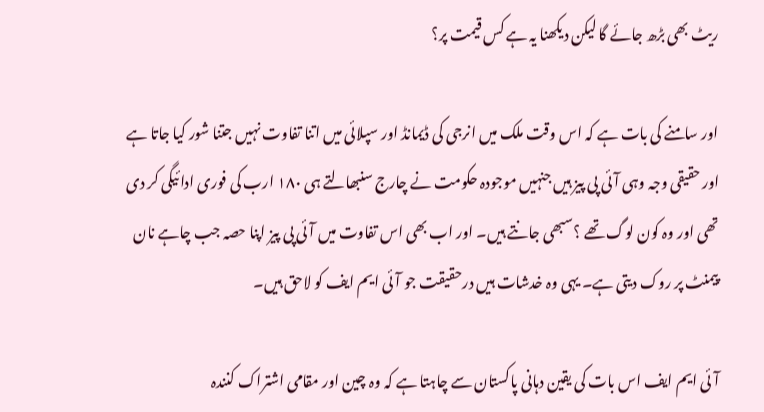ریٹ بھی بڑھ جائے گا لیکن دیکھنا یہ ہے کس قیمت پر؟

اور سامنے کی بات ہے کہ اس وقت ملک میں انرجی کی ڈیمانڈ اور سپلائی میں اتنا تفاوت نہیں جتنا شور کیا جاتا ہے اور حقیقی وجہ وہی آئی پی پیز ہیں جنہیں موجودہ حکومت نے چارج سنبھالتے ہی ۱۸۰ ارب کی فوری ادائیگی کر دی تھی اور وہ کون لوگ تھے ؟سبھی جانتے ہیں۔ اور اب بھی اس تفاوت میں آئی پی پیز اپنا حصہ جب چاہے نان پیمنٹ پر روک دیتی ہے۔ یہی وہ خدشات ہیں درحقیقت جو آئی ایم ایف کو لاحق ہیں۔

آئی ایم ایف اس بات کی یقین دہانی پاکستان سے چاہتا ہے کہ وہ چین اور مقامی اشتراک کنندہ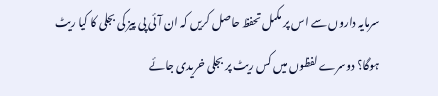سرمایہ داروں سے اس پر مکمل تحفظ حاصل کریں کہ ان آئی پی پیز کی بجلی کا کیا ریٹ ہوگا؟ دوسرے لفظوں میں کس ریٹ پر بجلی خریدی جائے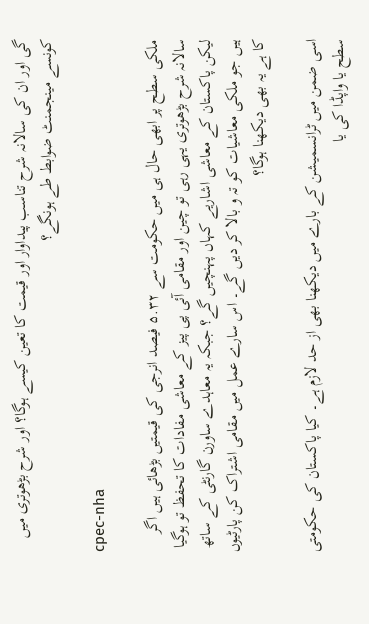گی اور ان کی سالانہ شرح تناسب پیداوار اور قیمت کا تعین کیسے ہوگا؟ اور شرح بڑھوتری میں کونسے مینجمنٹ ضوابط طے ہونگے؟

cpec-nha

ملکی سطح پر ابھی حال ہی میں حکومت سے ۵.۳۲ فیصد انرجی کی قیمتیں بڑھائی ہیں اگر سالانہ شرح بڑھوتری یہی رہی تو چین اور مقامی آئی پی پیز کے معاشی مفادات کا تحفظ تو ہوگیا لیکن پاکستان کے معاشی اشاریے کہاں پہنچیں گے؟ جبکہ یہ معاہدے ساورن گارنٹی کے ساتھ ہیں جو ملکی معاشیات کو تہ و بالا کر دیں گے۔ اس سارے عمل میں مقامی اشتراک کن پارٹیوں کا ہے یہ بھی دیکھنا ہوگا؟

اسی ضمن میں ٹرانسمیشن کے بارے میں دیکھنا بھی از حد لازم ہے۔ کیا پاکستان کی حکومتی سطح یا واپڈا کی یا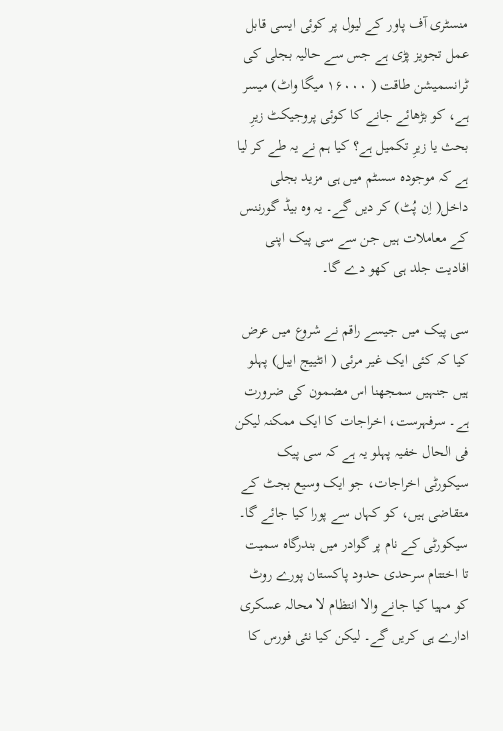منسٹری آف پاور کے لیول پر کوئی ایسی قابل عمل تجویز پڑی ہے جس سے حالیہ بجلی کی ٹرانسمیشن طاقت ( ۱۶۰۰۰ میگا واٹ) میسر ہے، کو بڑھائے جانے کا کوئی پروجیکٹ زیرِ بحث یا زیرِ تکمیل ہے؟ کیا ہم نے یہ طے کر لیا ہے کہ موجودہ سسٹم میں ہی مزید بجلی داخل( اِن پُٹ) کر دیں گے۔ یہ وہ بیڈ گورننس کے معاملات ہیں جن سے سی پیک اپنی افادیت جلد ہی کھو دے گا۔

سی پیک میں جیسے راقم نے شروع میں عرض کیا کہ کئی ایک غیر مرئی ( انٹییج ایبل) پہلو ہیں جنہیں سمجھنا اس مضمون کی ضرورت ہے۔ سرفہرست، اخراجات کا ایک ممکنہ لیکن فی الحال خفیہ پہلو یہ ہے کہ سی پیک سیکورٹی اخراجات، جو ایک وسیع بجٹ کے متقاضی ہیں، کو کہاں سے پورا کیا جائے گا۔ سیکورٹی کے نام پر گوادر میں بندرگاہ سمیت تا اختتام سرحدی حدود پاکستان پورے روٹ کو مہیا کیا جانے والا انتظام لا محالہ عسکری ادارے ہی کریں گے۔ لیکن کیا نئی فورس کا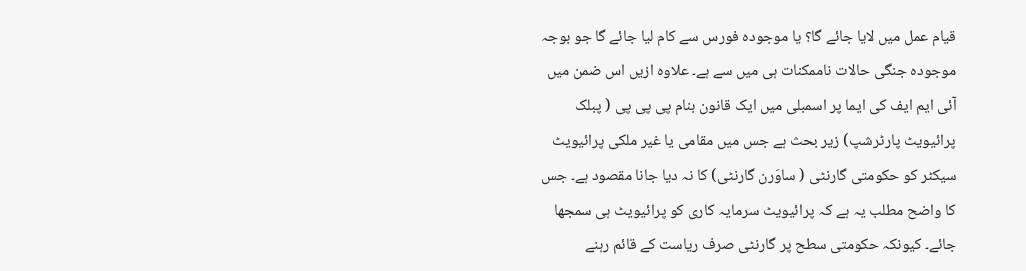قیام عمل میں لایا جائے گا؟ یا موجودہ فورس سے کام لیا جائے گا جو بوجہ موجودہ جنگی حالات ناممکنات ہی میں سے ہے۔ علاوہ ازیں اس ضمن میں آئی ایم ایف کی ایما پر اسمبلی میں ایک قانون بنام پی پی پی ( پبلک پرائیویٹ پارٹرشپ) زیر بحث ہے جس میں مقامی یا غیر ملکی پرائیویٹ سیکٹر کو حکومتی گارنٹی ( ساوَرن گارنٹی) کا نہ دیا جانا مقصود ہے۔ جس کا واضح مطلب یہ ہے کہ پرائیویٹ سرمایہ کاری کو پرائیویٹ ہی سمجھا جائے۔ کیونکہ حکومتی سطح پر گارنٹی صرف ریاست کے قائم رہنے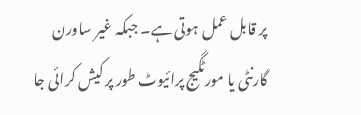پر قابل عمل ہوتی ہے۔ جبکہ غیر ساورن گارنٹی یا مورٹگیج پرائیوٹ طور پر کیش کرائی جا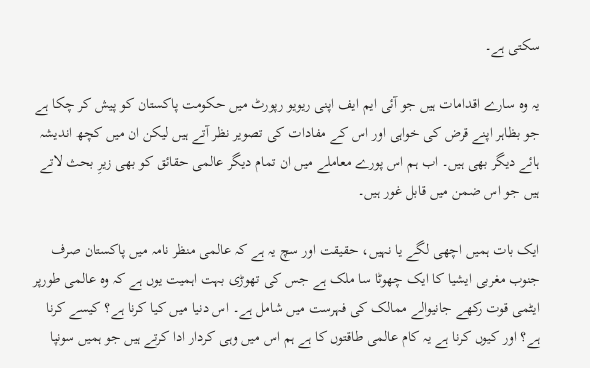سکتی ہے۔

یہ وہ سارے اقدامات ہیں جو آئی ایم ایف اپنی ریویو رپورٹ میں حکومت پاکستان کو پیش کر چکا ہے جو بظاہر اپنے قرض کی خواہی اور اس کے مفادات کی تصویر نظر آتے ہیں لیکن ان میں کچھ اندیشہ ہائے دیگر بھی ہیں۔ اب ہم اس پورے معاملے میں ان تمام دیگر عالمی حقائق کو بھی زیرِ بحث لاتے ہیں جو اس ضمن میں قابل غور ہیں۔

ایک بات ہمیں اچھی لگے یا نہیں، حقیقت اور سچ یہ ہے کہ عالمی منظر نامہ میں پاکستان صرف جنوب مغربی ایشیا کا ایک چھوٹا سا ملک ہے جس کی تھوڑی بہت اہمیت یوں ہے کہ وہ عالمی طورپر ایٹمی قوت رکھے جانیوالے ممالک کی فہرست میں شامل ہے۔ اس دنیا میں کیا کرنا ہے؟ کیسے کرنا ہے؟ اور کیوں کرنا ہے یہ کام عالمی طاقتوں کا ہے ہم اس میں وہی کردار ادا کرتے ہیں جو ہمیں سونپا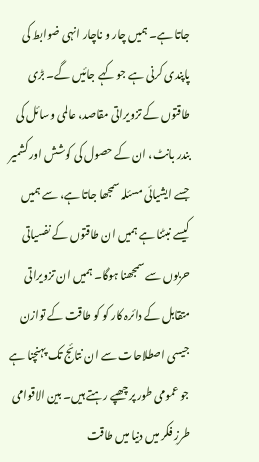جاتا ہے۔ ہمیں چار و ناچار انہی ضوابط کی پاپندی کرنی ہے جو کہے جائیں گے۔ بڑی طاقتوں کے تزویراتی مقاصد، عالمی وسائل کی بندر بانٹ، ان کے حصول کی کوشش اور کشمیر جسے ایشیائی مسئلہ سمجھا جاتا ہے، سے ہمیں کیسے نبٹنا ہے ہمیں ان طاقتوں کے نفسیاتی حربوں سے سمجھنا ہوگا۔ ہمیں ان تزویراتی متقابل کے دائرہ کار کو کو طاقت کے توازن جیسی اصطلاحات سے ان نتائج تک پہنچنا ہے جو عمومی طور پر چھپے رہتے ہیں۔ بین الاقوامی طرزِ فکر میں دنیا میں طاقت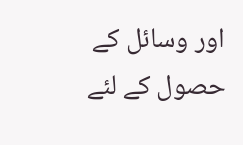اور وسائل کے حصول کے لئے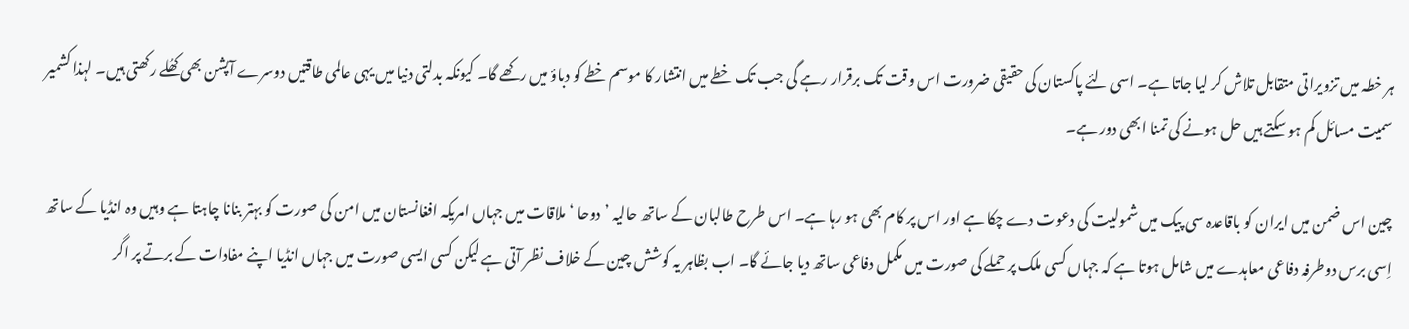ہر خطہ میں تزویراتی متقابل تلاش کر لیا جاتا ہے۔ اسی لئے پاکستان کی حقیقی ضرورت اس وقت تک برقرار رہے گی جب تک خطے میں انتشار کا موسم خطے کو دباؤ میں رکھے گا۔ کیونکہ بدلتی دنیا میں یہی عالمی طاقتیں دوسرے آپشن بھی کھُلے رکھتی ہیں۔ لہذا کشمیر سمیت مسائل کم ہو سکتے ہیں حل ہونے کی تمنا ابھی دور ہے۔

چین اس ضمن میں ایران کو باقاعدہ سی پیک میں شمولیت کی دعوت دے چکا ہے اور اس پر کام بھی ہو رہا ہے۔ اس طرح طالبان کے ساتھ حالیہ ’دوحا ‘ملاقات میں جہاں امریکہ افغانستان میں امن کی صورت کو بہتر بنانا چاہتا ہے وہیں وہ انڈیا کے ساتھ اِسی برس دوطرفہ دفاعی معاہدے میں شامل ہوتا ہے کہ جہاں کسی ملک پر حملے کی صورت میں مکمل دفاعی ساتھ دیا جائے گا۔ اب بظاہر یہ کوشش چین کے خلاف نظر آتی ہے لیکن کسی ایسی صورت میں جہاں انڈیا اپنے مفادات کے برتے پر اگر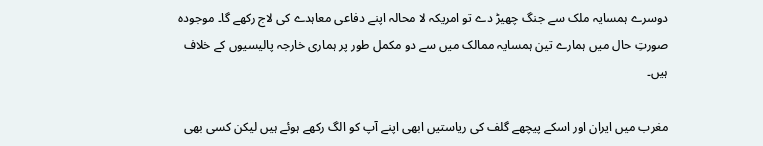دوسرے ہمسایہ ملک سے جنگ چھیڑ دے تو امریکہ لا محالہ اپنے دفاعی معاہدے کی لاج رکھے گا۔ موجودہ صورتِ حال میں ہمارے تین ہمسایہ ممالک میں سے دو مکمل طور پر ہماری خارجہ پالیسیوں کے خلاف ہیں۔

مغرب میں ایران اور اسکے پیچھے گلف کی ریاستیں ابھی اپنے آپ کو الگ رکھے ہوئے ہیں لیکن کسی بھی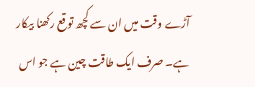آڑے وقت میں ان سے کچھ توقع رکھنا بیکار ہے۔ صرف ایک طاقت چین ہے جو اس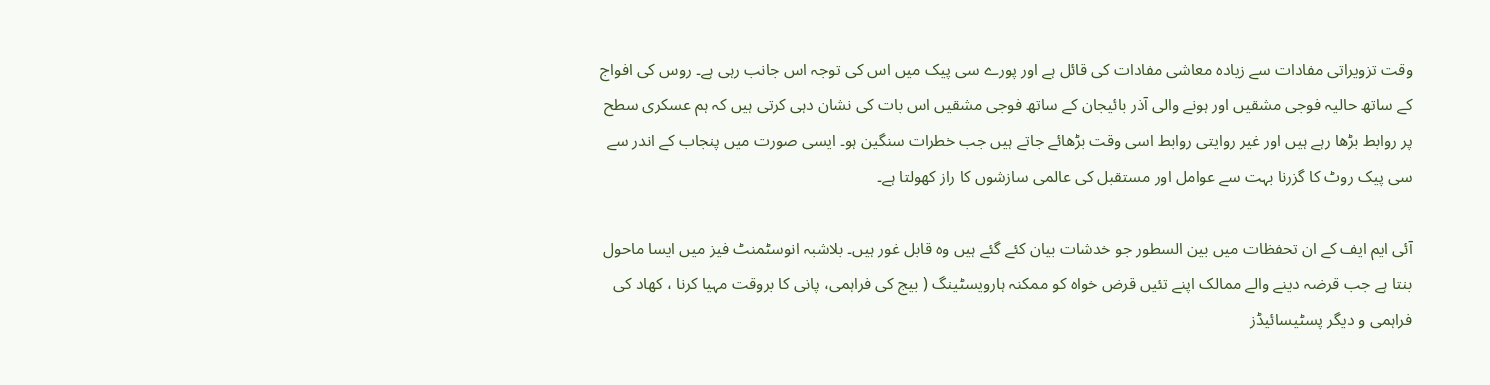وقت تزویراتی مفادات سے زیادہ معاشی مفادات کی قائل ہے اور پورے سی پیک میں اس کی توجہ اس جانب رہی ہے۔ روس کی افواج کے ساتھ حالیہ فوجی مشقیں اور ہونے والی آذر بائیجان کے ساتھ فوجی مشقیں اس بات کی نشان دہی کرتی ہیں کہ ہم عسکری سطح پر روابط بڑھا رہے ہیں اور غیر روایتی روابط اسی وقت بڑھائے جاتے ہیں جب خطرات سنگین ہو۔ ایسی صورت میں پنجاب کے اندر سے سی پیک روٹ کا گزرنا بہت سے عوامل اور مستقبل کی عالمی سازشوں کا راز کھولتا ہے۔

آئی ایم ایف کے ان تحفظات میں بین السطور جو خدشات بیان کئے گئے ہیں وہ قابل غور ہیں۔ بلاشبہ انوسٹمنٹ فیز میں ایسا ماحول بنتا ہے جب قرضہ دینے والے ممالک اپنے تئیں قرض خواہ کو ممکنہ ہارویسٹینگ ( بیج کی فراہمی، پانی کا بروقت مہیا کرنا ، کھاد کی فراہمی و دیگر پسٹیسائیڈز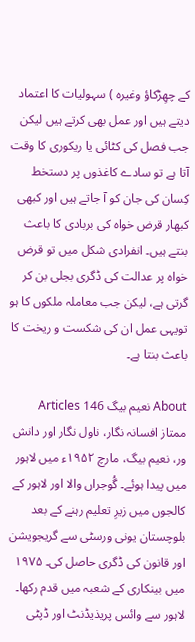کے چھِڑکاؤ وغیرہ ) سہولیات کا اعتماد دیتے ہیں اور عمل بھی کرتے ہیں لیکن جب فصل کی کٹائی یا ریکوری کا وقت آتا ہے تو سادے کاغذوں پر دستخط کِسان کی جان کو آ جاتے ہیں اور کبھی کبھار قرض خواہ کی بربادی کا باعث بنتے ہیں۔ انفرادی شکل میں تو قرض خواہ پر عدالت کی ڈگری بجلی بن کر گرتی ہے، لیکن جب معاملہ ملکوں کا ہو تویہی عمل ان کی شکست و ریخت کا باعث بنتا ہے۔

About نعیم بیگ 146 Articles
ممتاز افسانہ نگار، ناول نگار اور دانش ور، نعیم بیگ، مارچ ۱۹۵۲ء میں لاہور میں پیدا ہوئے۔ گُوجراں والا اور لاہور کے کالجوں میں زیرِ تعلیم رہنے کے بعد بلوچستان یونی ورسٹی سے گریجویشن اور قانون کی ڈگری حاصل کی۔ ۱۹۷۵ میں بینکاری کے شعبہ میں قدم رکھا۔ لاہور سے وائس پریذیڈنٹ اور ڈپٹی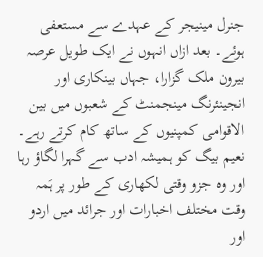جنرل مینیجر کے عہدے سے مستعفی ہوئے۔ بعد ازاں انہوں نے ایک طویل عرصہ بیرون ملک گزارا، جہاں بینکاری اور انجینئرنگ مینجمنٹ کے شعبوں میں بین الاقوامی کمپنیوں کے ساتھ کام کرتے رہے۔ نعیم بیگ کو ہمیشہ ادب سے گہرا لگاؤ رہا اور وہ جزو وقتی لکھاری کے طور پر ہَمہ وقت مختلف اخبارات اور جرائد میں اردو اور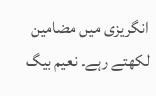انگریزی میں مضامین لکھتے رہے۔ نعیم بیگ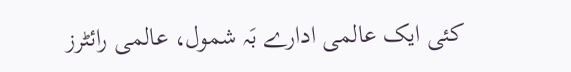کئی ایک عالمی ادارے بَہ شمول، عالمی رائٹرز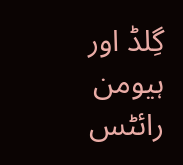گِلڈ اور ہیومن رائٹس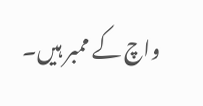واچ کے ممبر ہیں۔